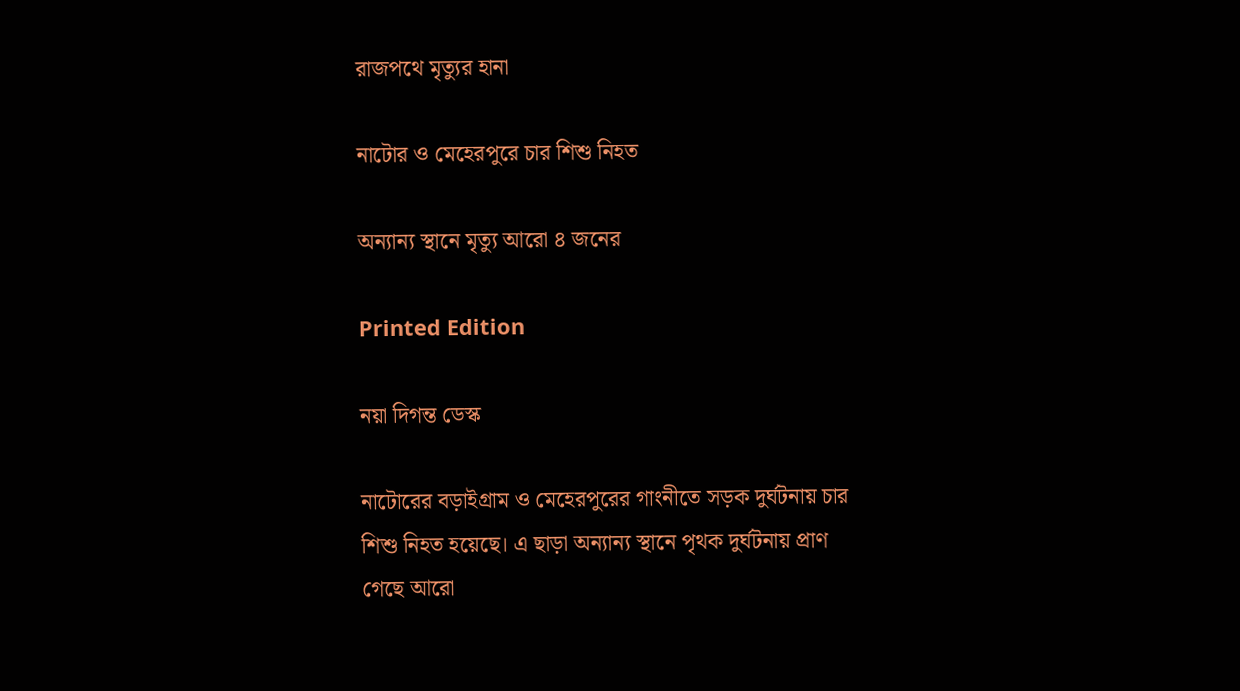রাজপথে মৃত্যুর হানা

নাটোর ও মেহেরপুরে চার শিশু নিহত

অন্যান্য স্থানে মৃত্যু আরো ৪ জনের

Printed Edition

নয়া দিগন্ত ডেস্ক

নাটোরের বড়াইগ্রাম ও মেহেরপুরের গাংনীতে সড়ক দুর্ঘটনায় চার শিশু নিহত হয়েছে। এ ছাড়া অন্যান্য স্থানে পৃথক দুর্ঘটনায় প্রাণ গেছে আরো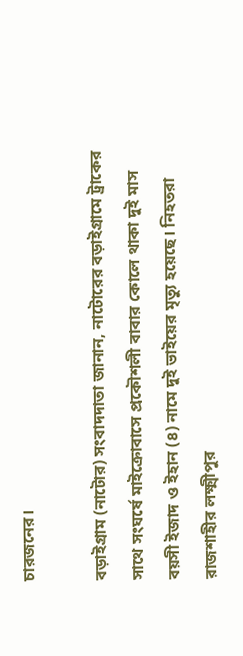চারজনের।

বড়াইগ্রাম (নাটোর) সংবাদদাতা জানান, নাটোরের বড়াইগ্রামে ট্রাকের সাথে সংঘর্ষে মাইক্রোবাসে প্রকৌশলী বাবার কোলে থাকা দুই মাস বয়সী ইজাদ ও ইহান (৪) নামে দুই ভাইয়ের মৃত্যু হয়েছে। নিহতরা রাজশাহীর লক্ষ্মীপুর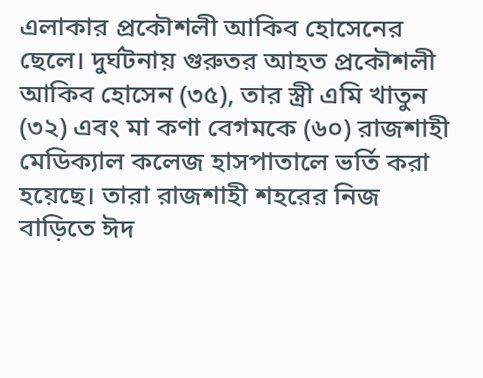এলাকার প্রকৌশলী আকিব হোসেনের ছেলে। দুর্ঘটনায় গুরুতর আহত প্রকৌশলী আকিব হোসেন (৩৫), তার স্ত্রী এমি খাতুন (৩২) এবং মা কণা বেগমকে (৬০) রাজশাহী মেডিক্যাল কলেজ হাসপাতালে ভর্তি করা হয়েছে। তারা রাজশাহী শহরের নিজ বাড়িতে ঈদ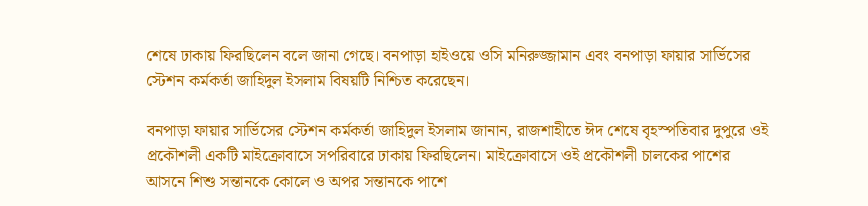শেষে ঢাকায় ফিরছিলেন বলে জানা গেছে। বনপাড়া হাইওয়ে ওসি মনিরুজ্জামান এবং বনপাড়া ফায়ার সার্ভিসের স্টেশন কর্মকর্তা জাহিদুল ইসলাম বিষয়টি নিশ্চিত করেছেন।

বনপাড়া ফায়ার সার্ভিসের স্টেশন কর্মকর্তা জাহিদুল ইসলাম জানান, রাজশাহীতে ঈদ শেষে বৃহস্পতিবার দুপুরে ওই প্রকৌশলী একটি মাইক্রোবাসে সপরিবারে ঢাকায় ফিরছিলেন। মাইক্রোবাসে ওই প্রকৌশলী চালকের পাশের আসনে শিশু সন্তানকে কোলে ও অপর সন্তানকে পাশে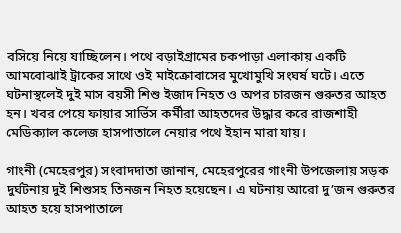বসিয়ে নিয়ে যাচ্ছিলেন। পথে বড়াইগ্রামের চকপাড়া এলাকায় একটি আমবোঝাই ট্রাকের সাথে ওই মাইক্রোবাসের মুখোমুখি সংঘর্ষ ঘটে। এতে ঘটনাস্থলেই দুই মাস বয়সী শিশু ইজাদ নিহত ও অপর চারজন গুরুতর আহত হন। খবর পেয়ে ফায়ার সার্ভিস কর্মীরা আহতদের উদ্ধার করে রাজশাহী মেডিক্যাল কলেজ হাসপাতালে নেয়ার পথে ইহান মারা যায়।

গাংনী (মেহেরপুর) সংবাদদাতা জানান, মেহেরপুরের গাংনী উপজেলায় সড়ক দুর্ঘটনায় দুই শিশুসহ তিনজন নিহত হয়েছেন। এ ঘটনায় আরো দু’জন গুরুতর আহত হয়ে হাসপাতালে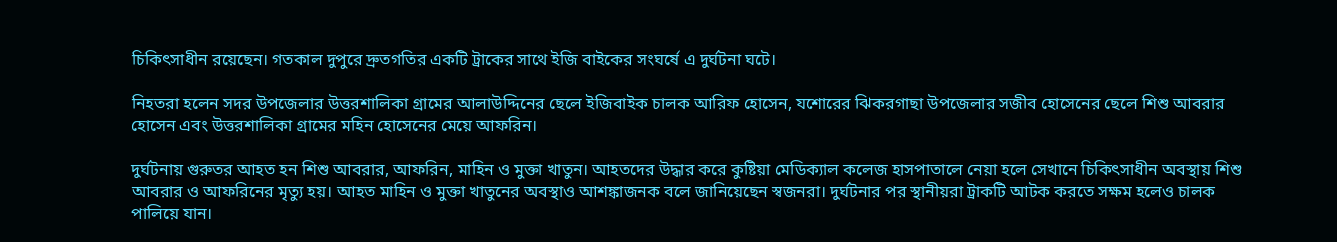চিকিৎসাধীন রয়েছেন। গতকাল দুপুরে দ্রুতগতির একটি ট্রাকের সাথে ইজি বাইকের সংঘর্ষে এ দুর্ঘটনা ঘটে।

নিহতরা হলেন সদর উপজেলার উত্তরশালিকা গ্রামের আলাউদ্দিনের ছেলে ইজিবাইক চালক আরিফ হোসেন, যশোরের ঝিকরগাছা উপজেলার সজীব হোসেনের ছেলে শিশু আবরার হোসেন এবং উত্তরশালিকা গ্রামের মহিন হোসেনের মেয়ে আফরিন।

দুর্ঘটনায় গুরুতর আহত হন শিশু আবরার, আফরিন, মাহিন ও মুক্তা খাতুন। আহতদের উদ্ধার করে কুষ্টিয়া মেডিক্যাল কলেজ হাসপাতালে নেয়া হলে সেখানে চিকিৎসাধীন অবস্থায় শিশু আবরার ও আফরিনের মৃত্যু হয়। আহত মাহিন ও মুক্তা খাতুনের অবস্থাও আশঙ্কাজনক বলে জানিয়েছেন স্বজনরা। দুর্ঘটনার পর স্থানীয়রা ট্রাকটি আটক করতে সক্ষম হলেও চালক পালিয়ে যান।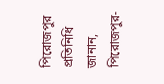পিরোজপুর প্রতিনিধি জানান, পিরোজপুর-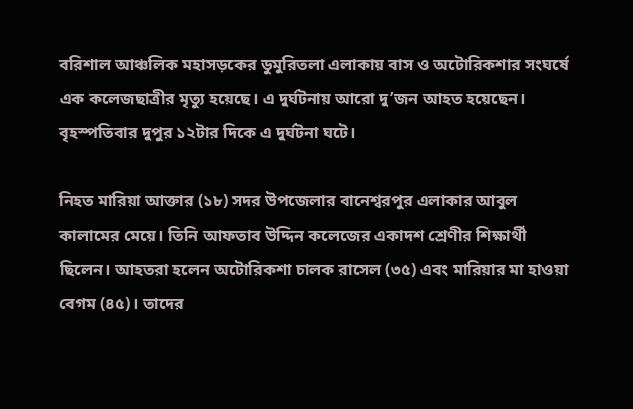বরিশাল আঞ্চলিক মহাসড়কের ডুমুরিতলা এলাকায় বাস ও অটোরিকশার সংঘর্ষে এক কলেজছাত্রীর মৃত্যু হয়েছে। এ দুর্ঘটনায় আরো দু’জন আহত হয়েছেন। বৃহস্পতিবার দুপুর ১২টার দিকে এ দুর্ঘটনা ঘটে।

নিহত মারিয়া আক্তার (১৮) সদর উপজেলার বানেশ্বরপুর এলাকার আবুল কালামের মেয়ে। তিনি আফতাব উদ্দিন কলেজের একাদশ শ্রেণীর শিক্ষার্থী ছিলেন। আহতরা হলেন অটোরিকশা চালক রাসেল (৩৫) এবং মারিয়ার মা হাওয়া বেগম (৪৫)। তাদের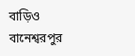বাড়িও বানেশ্বরপুর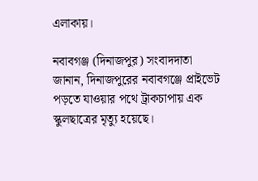এলাকায়।

নবাবগঞ্জ (দিনাজপুর) সংবাদদাতা জানান, দিনাজপুরের নবাবগঞ্জে প্রাইভেট পড়তে যাওয়ার পথে ট্রাকচাপায় এক স্কুলছাত্রের মৃত্যু হয়েছে।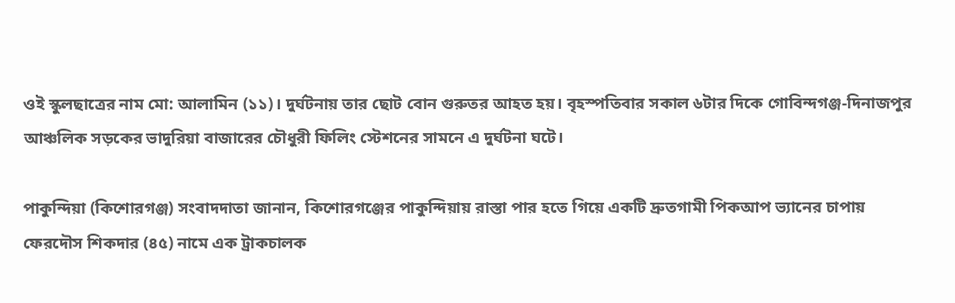ওই স্কুলছাত্রের নাম মো: আলামিন (১১)। দুর্ঘটনায় তার ছোট বোন গুরুতর আহত হয়। বৃহস্পতিবার সকাল ৬টার দিকে গোবিন্দগঞ্জ-দিনাজপুর আঞ্চলিক সড়কের ভাদুরিয়া বাজারের চৌধুরী ফিলিং স্টেশনের সামনে এ দুর্ঘটনা ঘটে।

পাকুন্দিয়া (কিশোরগঞ্জ) সংবাদদাতা জানান, কিশোরগঞ্জের পাকুন্দিয়ায় রাস্তা পার হতে গিয়ে একটি দ্রুতগামী পিকআপ ভ্যানের চাপায় ফেরদৌস শিকদার (৪৫) নামে এক ট্রাকচালক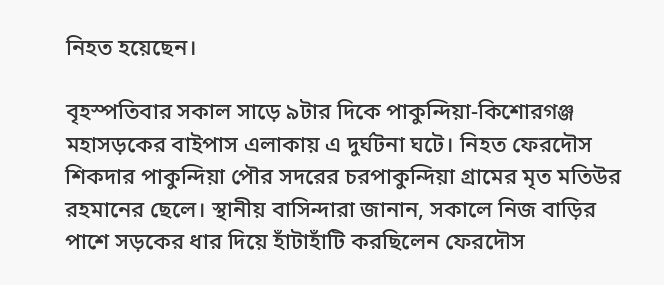নিহত হয়েছেন।

বৃহস্পতিবার সকাল সাড়ে ৯টার দিকে পাকুন্দিয়া-কিশোরগঞ্জ মহাসড়কের বাইপাস এলাকায় এ দুর্ঘটনা ঘটে। নিহত ফেরদৌস শিকদার পাকুন্দিয়া পৌর সদরের চরপাকুন্দিয়া গ্রামের মৃত মতিউর রহমানের ছেলে। স্থানীয় বাসিন্দারা জানান, সকালে নিজ বাড়ির পাশে সড়কের ধার দিয়ে হাঁটাহাঁটি করছিলেন ফেরদৌস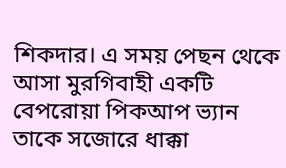শিকদার। এ সময় পেছন থেকে আসা মুরগিবাহী একটি বেপরোয়া পিকআপ ভ্যান তাকে সজোরে ধাক্কা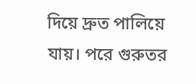দিয়ে দ্রুত পালিয়ে যায়। পরে গুরুতর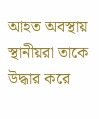আহত অবস্থায় স্থানীয়রা তাকে উদ্ধার করে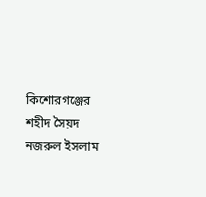কিশোরগঞ্জের শহীদ সৈয়দ নজরুল ইসলাম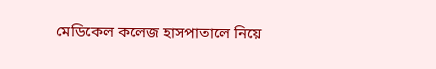মেডিকেল কলেজ হাসপাতালে নিয়ে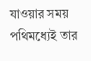যাওয়ার সময় পথিমধ্যেই তার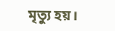মৃত্যু হয়।